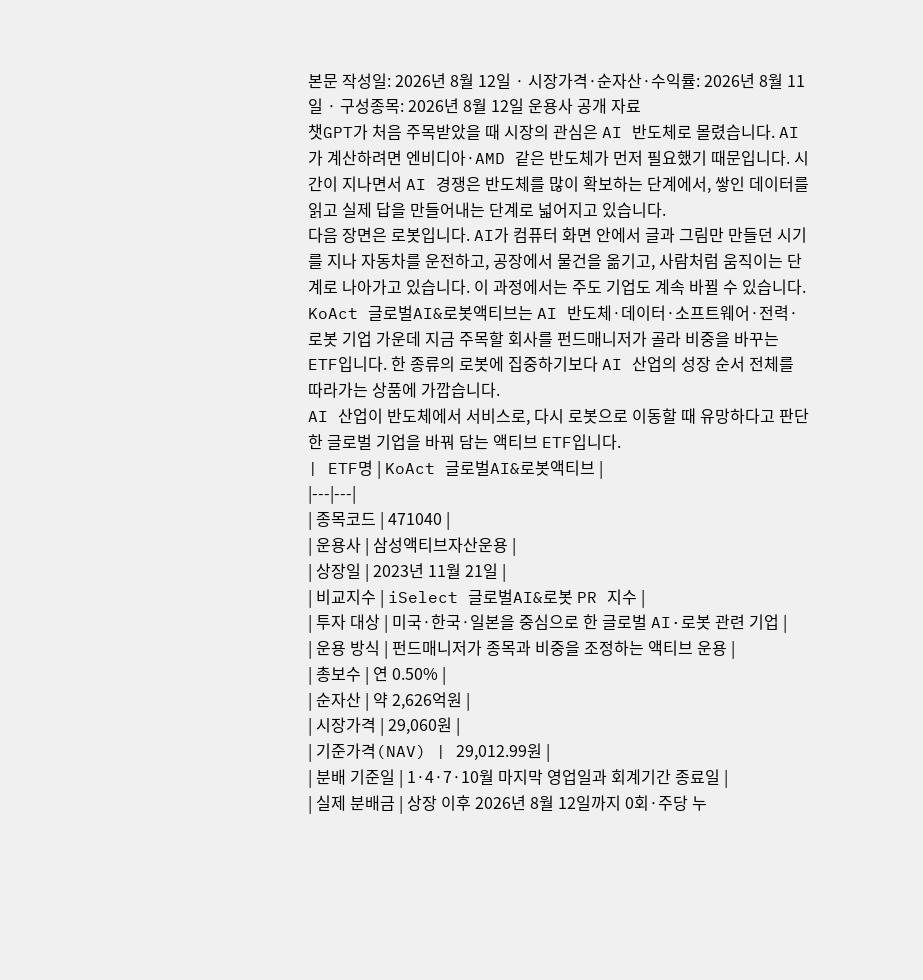본문 작성일: 2026년 8월 12일 · 시장가격·순자산·수익률: 2026년 8월 11일 · 구성종목: 2026년 8월 12일 운용사 공개 자료
챗GPT가 처음 주목받았을 때 시장의 관심은 AI 반도체로 몰렸습니다. AI가 계산하려면 엔비디아·AMD 같은 반도체가 먼저 필요했기 때문입니다. 시간이 지나면서 AI 경쟁은 반도체를 많이 확보하는 단계에서, 쌓인 데이터를 읽고 실제 답을 만들어내는 단계로 넓어지고 있습니다.
다음 장면은 로봇입니다. AI가 컴퓨터 화면 안에서 글과 그림만 만들던 시기를 지나 자동차를 운전하고, 공장에서 물건을 옮기고, 사람처럼 움직이는 단계로 나아가고 있습니다. 이 과정에서는 주도 기업도 계속 바뀔 수 있습니다.
KoAct 글로벌AI&로봇액티브는 AI 반도체·데이터·소프트웨어·전력·로봇 기업 가운데 지금 주목할 회사를 펀드매니저가 골라 비중을 바꾸는 ETF입니다. 한 종류의 로봇에 집중하기보다 AI 산업의 성장 순서 전체를 따라가는 상품에 가깝습니다.
AI 산업이 반도체에서 서비스로, 다시 로봇으로 이동할 때 유망하다고 판단한 글로벌 기업을 바꿔 담는 액티브 ETF입니다.
| ETF명 | KoAct 글로벌AI&로봇액티브 |
|---|---|
| 종목코드 | 471040 |
| 운용사 | 삼성액티브자산운용 |
| 상장일 | 2023년 11월 21일 |
| 비교지수 | iSelect 글로벌AI&로봇 PR 지수 |
| 투자 대상 | 미국·한국·일본을 중심으로 한 글로벌 AI·로봇 관련 기업 |
| 운용 방식 | 펀드매니저가 종목과 비중을 조정하는 액티브 운용 |
| 총보수 | 연 0.50% |
| 순자산 | 약 2,626억원 |
| 시장가격 | 29,060원 |
| 기준가격(NAV) | 29,012.99원 |
| 분배 기준일 | 1·4·7·10월 마지막 영업일과 회계기간 종료일 |
| 실제 분배금 | 상장 이후 2026년 8월 12일까지 0회·주당 누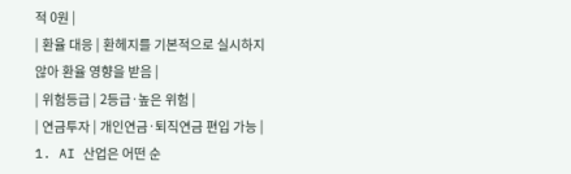적 0원 |
| 환율 대응 | 환헤지를 기본적으로 실시하지 않아 환율 영향을 받음 |
| 위험등급 | 2등급·높은 위험 |
| 연금투자 | 개인연금·퇴직연금 편입 가능 |
1. AI 산업은 어떤 순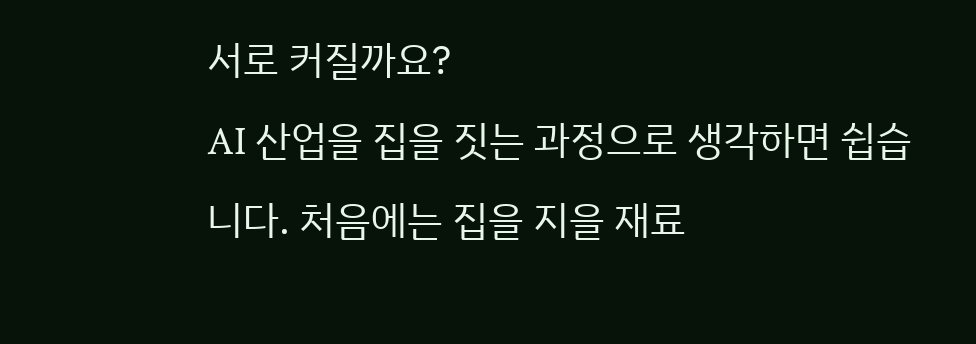서로 커질까요?
AI 산업을 집을 짓는 과정으로 생각하면 쉽습니다. 처음에는 집을 지을 재료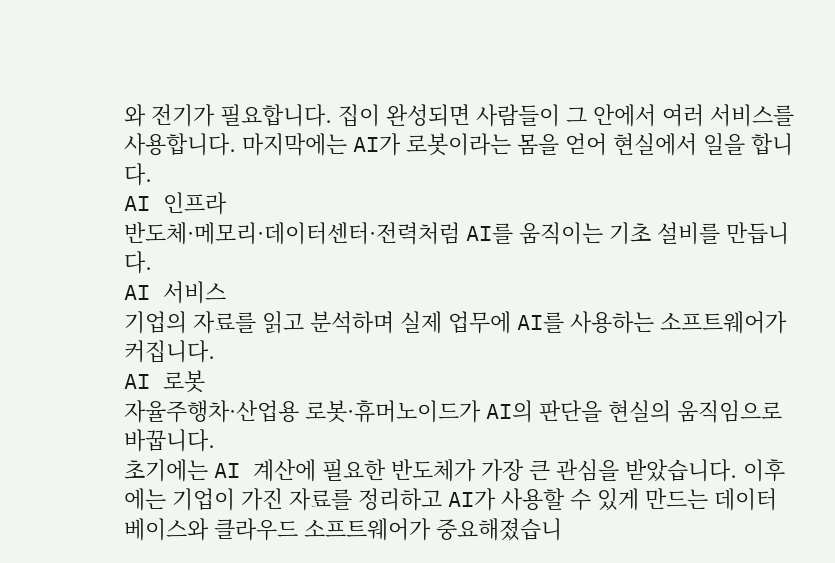와 전기가 필요합니다. 집이 완성되면 사람들이 그 안에서 여러 서비스를 사용합니다. 마지막에는 AI가 로봇이라는 몸을 얻어 현실에서 일을 합니다.
AI 인프라
반도체·메모리·데이터센터·전력처럼 AI를 움직이는 기초 설비를 만듭니다.
AI 서비스
기업의 자료를 읽고 분석하며 실제 업무에 AI를 사용하는 소프트웨어가 커집니다.
AI 로봇
자율주행차·산업용 로봇·휴머노이드가 AI의 판단을 현실의 움직임으로 바꿉니다.
초기에는 AI 계산에 필요한 반도체가 가장 큰 관심을 받았습니다. 이후에는 기업이 가진 자료를 정리하고 AI가 사용할 수 있게 만드는 데이터베이스와 클라우드 소프트웨어가 중요해졌습니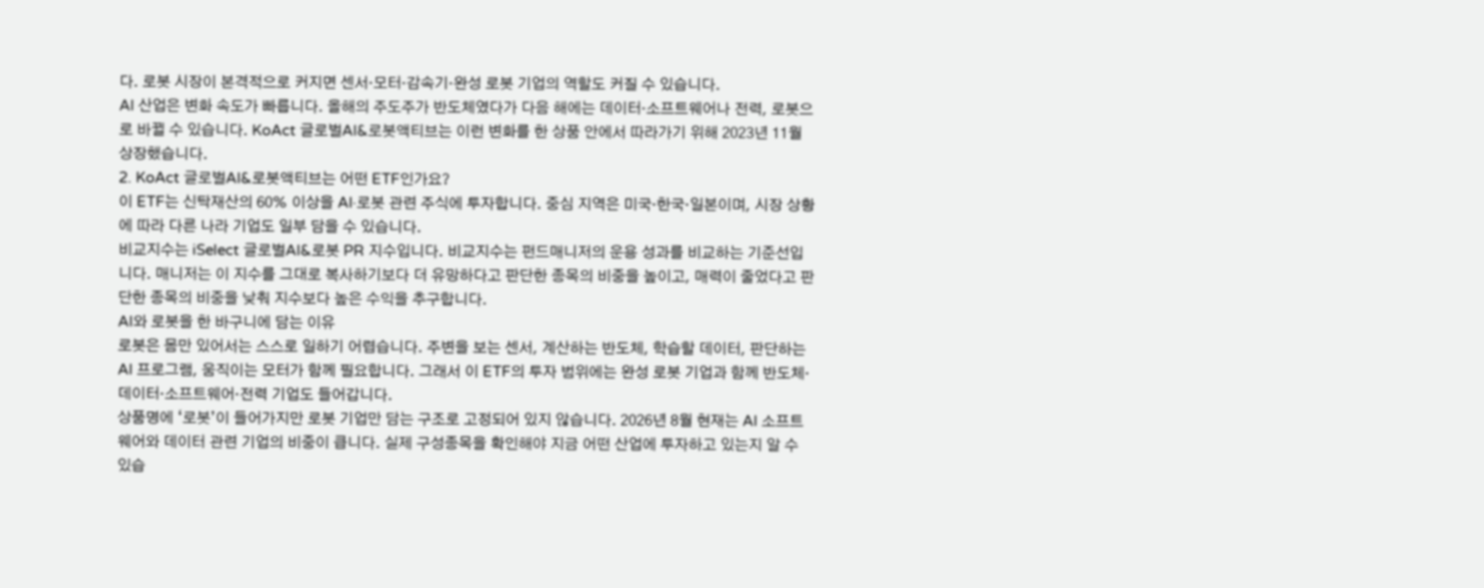다. 로봇 시장이 본격적으로 커지면 센서·모터·감속기·완성 로봇 기업의 역할도 커질 수 있습니다.
AI 산업은 변화 속도가 빠릅니다. 올해의 주도주가 반도체였다가 다음 해에는 데이터·소프트웨어나 전력, 로봇으로 바뀔 수 있습니다. KoAct 글로벌AI&로봇액티브는 이런 변화를 한 상품 안에서 따라가기 위해 2023년 11월 상장했습니다.
2. KoAct 글로벌AI&로봇액티브는 어떤 ETF인가요?
이 ETF는 신탁재산의 60% 이상을 AI·로봇 관련 주식에 투자합니다. 중심 지역은 미국·한국·일본이며, 시장 상황에 따라 다른 나라 기업도 일부 담을 수 있습니다.
비교지수는 iSelect 글로벌AI&로봇 PR 지수입니다. 비교지수는 펀드매니저의 운용 성과를 비교하는 기준선입니다. 매니저는 이 지수를 그대로 복사하기보다 더 유망하다고 판단한 종목의 비중을 높이고, 매력이 줄었다고 판단한 종목의 비중을 낮춰 지수보다 높은 수익을 추구합니다.
AI와 로봇을 한 바구니에 담는 이유
로봇은 몸만 있어서는 스스로 일하기 어렵습니다. 주변을 보는 센서, 계산하는 반도체, 학습할 데이터, 판단하는 AI 프로그램, 움직이는 모터가 함께 필요합니다. 그래서 이 ETF의 투자 범위에는 완성 로봇 기업과 함께 반도체·데이터·소프트웨어·전력 기업도 들어갑니다.
상품명에 ‘로봇’이 들어가지만 로봇 기업만 담는 구조로 고정되어 있지 않습니다. 2026년 8월 현재는 AI 소프트웨어와 데이터 관련 기업의 비중이 큽니다. 실제 구성종목을 확인해야 지금 어떤 산업에 투자하고 있는지 알 수 있습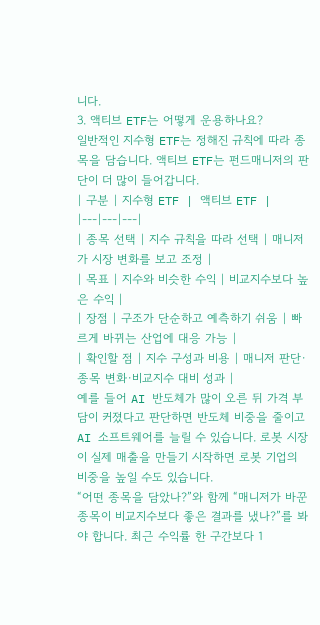니다.
3. 액티브 ETF는 어떻게 운용하나요?
일반적인 지수형 ETF는 정해진 규칙에 따라 종목을 담습니다. 액티브 ETF는 펀드매니저의 판단이 더 많이 들어갑니다.
| 구분 | 지수형 ETF | 액티브 ETF |
|---|---|---|
| 종목 선택 | 지수 규칙을 따라 선택 | 매니저가 시장 변화를 보고 조정 |
| 목표 | 지수와 비슷한 수익 | 비교지수보다 높은 수익 |
| 장점 | 구조가 단순하고 예측하기 쉬움 | 빠르게 바뀌는 산업에 대응 가능 |
| 확인할 점 | 지수 구성과 비용 | 매니저 판단·종목 변화·비교지수 대비 성과 |
예를 들어 AI 반도체가 많이 오른 뒤 가격 부담이 커졌다고 판단하면 반도체 비중을 줄이고 AI 소프트웨어를 늘릴 수 있습니다. 로봇 시장이 실제 매출을 만들기 시작하면 로봇 기업의 비중을 높일 수도 있습니다.
“어떤 종목을 담았나?”와 함께 “매니저가 바꾼 종목이 비교지수보다 좋은 결과를 냈나?”를 봐야 합니다. 최근 수익률 한 구간보다 1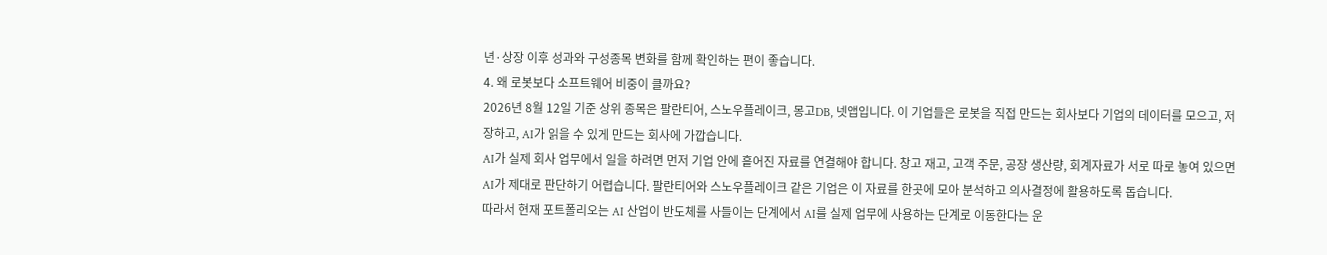년·상장 이후 성과와 구성종목 변화를 함께 확인하는 편이 좋습니다.
4. 왜 로봇보다 소프트웨어 비중이 클까요?
2026년 8월 12일 기준 상위 종목은 팔란티어, 스노우플레이크, 몽고DB, 넷앱입니다. 이 기업들은 로봇을 직접 만드는 회사보다 기업의 데이터를 모으고, 저장하고, AI가 읽을 수 있게 만드는 회사에 가깝습니다.
AI가 실제 회사 업무에서 일을 하려면 먼저 기업 안에 흩어진 자료를 연결해야 합니다. 창고 재고, 고객 주문, 공장 생산량, 회계자료가 서로 따로 놓여 있으면 AI가 제대로 판단하기 어렵습니다. 팔란티어와 스노우플레이크 같은 기업은 이 자료를 한곳에 모아 분석하고 의사결정에 활용하도록 돕습니다.
따라서 현재 포트폴리오는 AI 산업이 반도체를 사들이는 단계에서 AI를 실제 업무에 사용하는 단계로 이동한다는 운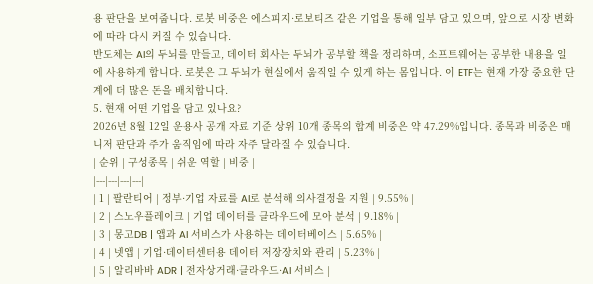용 판단을 보여줍니다. 로봇 비중은 에스피지·로보티즈 같은 기업을 통해 일부 담고 있으며, 앞으로 시장 변화에 따라 다시 커질 수 있습니다.
반도체는 AI의 두뇌를 만들고, 데이터 회사는 두뇌가 공부할 책을 정리하며, 소프트웨어는 공부한 내용을 일에 사용하게 합니다. 로봇은 그 두뇌가 현실에서 움직일 수 있게 하는 몸입니다. 이 ETF는 현재 가장 중요한 단계에 더 많은 돈을 배치합니다.
5. 현재 어떤 기업을 담고 있나요?
2026년 8월 12일 운용사 공개 자료 기준 상위 10개 종목의 합계 비중은 약 47.29%입니다. 종목과 비중은 매니저 판단과 주가 움직임에 따라 자주 달라질 수 있습니다.
| 순위 | 구성종목 | 쉬운 역할 | 비중 |
|---|---|---|---|
| 1 | 팔란티어 | 정부·기업 자료를 AI로 분석해 의사결정을 지원 | 9.55% |
| 2 | 스노우플레이크 | 기업 데이터를 클라우드에 모아 분석 | 9.18% |
| 3 | 몽고DB | 앱과 AI 서비스가 사용하는 데이터베이스 | 5.65% |
| 4 | 넷앱 | 기업·데이터센터용 데이터 저장장치와 관리 | 5.23% |
| 5 | 알리바바 ADR | 전자상거래·클라우드·AI 서비스 |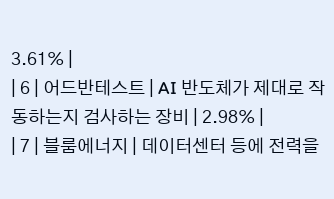3.61% |
| 6 | 어드반테스트 | AI 반도체가 제대로 작동하는지 검사하는 장비 | 2.98% |
| 7 | 블룸에너지 | 데이터센터 등에 전력을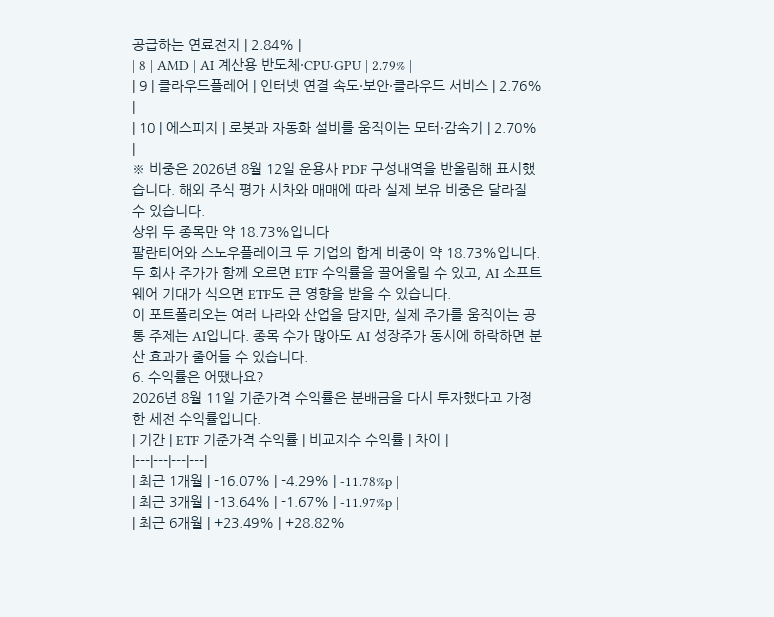공급하는 연료전지 | 2.84% |
| 8 | AMD | AI 계산용 반도체·CPU·GPU | 2.79% |
| 9 | 클라우드플레어 | 인터넷 연결 속도·보안·클라우드 서비스 | 2.76% |
| 10 | 에스피지 | 로봇과 자동화 설비를 움직이는 모터·감속기 | 2.70% |
※ 비중은 2026년 8월 12일 운용사 PDF 구성내역을 반올림해 표시했습니다. 해외 주식 평가 시차와 매매에 따라 실제 보유 비중은 달라질 수 있습니다.
상위 두 종목만 약 18.73%입니다
팔란티어와 스노우플레이크 두 기업의 합계 비중이 약 18.73%입니다. 두 회사 주가가 함께 오르면 ETF 수익률을 끌어올릴 수 있고, AI 소프트웨어 기대가 식으면 ETF도 큰 영향을 받을 수 있습니다.
이 포트폴리오는 여러 나라와 산업을 담지만, 실제 주가를 움직이는 공통 주제는 AI입니다. 종목 수가 많아도 AI 성장주가 동시에 하락하면 분산 효과가 줄어들 수 있습니다.
6. 수익률은 어땠나요?
2026년 8월 11일 기준가격 수익률은 분배금을 다시 투자했다고 가정한 세전 수익률입니다.
| 기간 | ETF 기준가격 수익률 | 비교지수 수익률 | 차이 |
|---|---|---|---|
| 최근 1개월 | -16.07% | -4.29% | -11.78%p |
| 최근 3개월 | -13.64% | -1.67% | -11.97%p |
| 최근 6개월 | +23.49% | +28.82%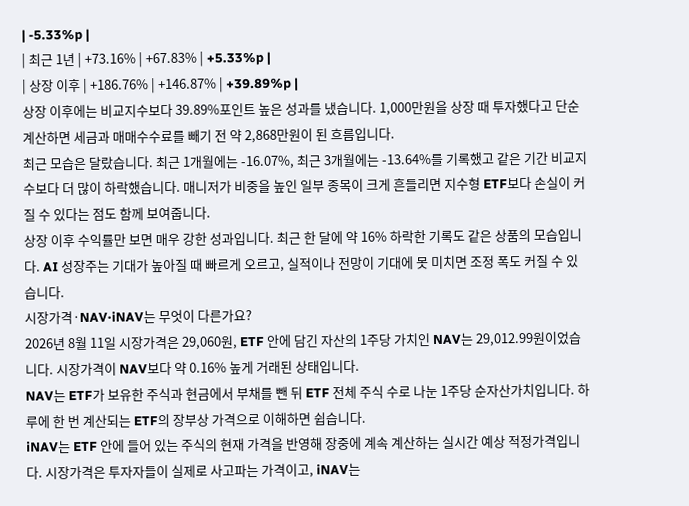| -5.33%p |
| 최근 1년 | +73.16% | +67.83% | +5.33%p |
| 상장 이후 | +186.76% | +146.87% | +39.89%p |
상장 이후에는 비교지수보다 39.89%포인트 높은 성과를 냈습니다. 1,000만원을 상장 때 투자했다고 단순 계산하면 세금과 매매수수료를 빼기 전 약 2,868만원이 된 흐름입니다.
최근 모습은 달랐습니다. 최근 1개월에는 -16.07%, 최근 3개월에는 -13.64%를 기록했고 같은 기간 비교지수보다 더 많이 하락했습니다. 매니저가 비중을 높인 일부 종목이 크게 흔들리면 지수형 ETF보다 손실이 커질 수 있다는 점도 함께 보여줍니다.
상장 이후 수익률만 보면 매우 강한 성과입니다. 최근 한 달에 약 16% 하락한 기록도 같은 상품의 모습입니다. AI 성장주는 기대가 높아질 때 빠르게 오르고, 실적이나 전망이 기대에 못 미치면 조정 폭도 커질 수 있습니다.
시장가격·NAV·iNAV는 무엇이 다른가요?
2026년 8월 11일 시장가격은 29,060원, ETF 안에 담긴 자산의 1주당 가치인 NAV는 29,012.99원이었습니다. 시장가격이 NAV보다 약 0.16% 높게 거래된 상태입니다.
NAV는 ETF가 보유한 주식과 현금에서 부채를 뺀 뒤 ETF 전체 주식 수로 나눈 1주당 순자산가치입니다. 하루에 한 번 계산되는 ETF의 장부상 가격으로 이해하면 쉽습니다.
iNAV는 ETF 안에 들어 있는 주식의 현재 가격을 반영해 장중에 계속 계산하는 실시간 예상 적정가격입니다. 시장가격은 투자자들이 실제로 사고파는 가격이고, iNAV는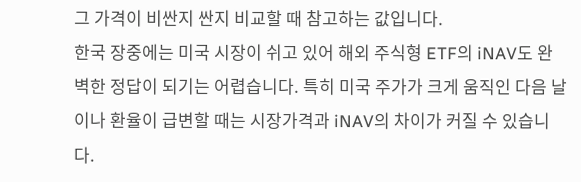그 가격이 비싼지 싼지 비교할 때 참고하는 값입니다.
한국 장중에는 미국 시장이 쉬고 있어 해외 주식형 ETF의 iNAV도 완벽한 정답이 되기는 어렵습니다. 특히 미국 주가가 크게 움직인 다음 날이나 환율이 급변할 때는 시장가격과 iNAV의 차이가 커질 수 있습니다.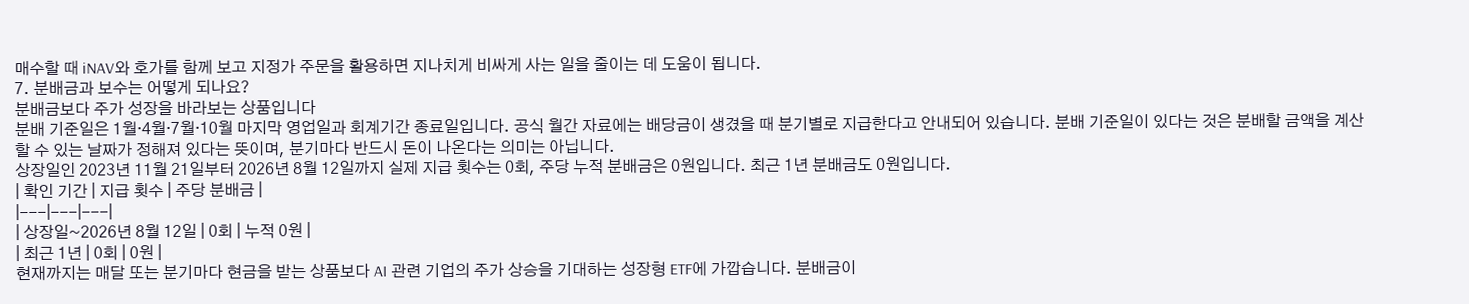매수할 때 iNAV와 호가를 함께 보고 지정가 주문을 활용하면 지나치게 비싸게 사는 일을 줄이는 데 도움이 됩니다.
7. 분배금과 보수는 어떻게 되나요?
분배금보다 주가 성장을 바라보는 상품입니다
분배 기준일은 1월·4월·7월·10월 마지막 영업일과 회계기간 종료일입니다. 공식 월간 자료에는 배당금이 생겼을 때 분기별로 지급한다고 안내되어 있습니다. 분배 기준일이 있다는 것은 분배할 금액을 계산할 수 있는 날짜가 정해져 있다는 뜻이며, 분기마다 반드시 돈이 나온다는 의미는 아닙니다.
상장일인 2023년 11월 21일부터 2026년 8월 12일까지 실제 지급 횟수는 0회, 주당 누적 분배금은 0원입니다. 최근 1년 분배금도 0원입니다.
| 확인 기간 | 지급 횟수 | 주당 분배금 |
|---|---|---|
| 상장일~2026년 8월 12일 | 0회 | 누적 0원 |
| 최근 1년 | 0회 | 0원 |
현재까지는 매달 또는 분기마다 현금을 받는 상품보다 AI 관련 기업의 주가 상승을 기대하는 성장형 ETF에 가깝습니다. 분배금이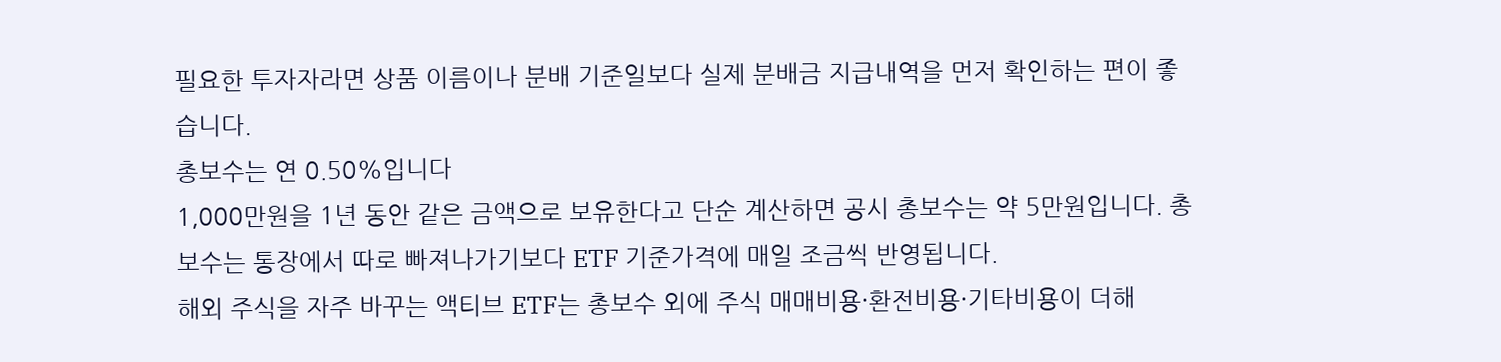필요한 투자자라면 상품 이름이나 분배 기준일보다 실제 분배금 지급내역을 먼저 확인하는 편이 좋습니다.
총보수는 연 0.50%입니다
1,000만원을 1년 동안 같은 금액으로 보유한다고 단순 계산하면 공시 총보수는 약 5만원입니다. 총보수는 통장에서 따로 빠져나가기보다 ETF 기준가격에 매일 조금씩 반영됩니다.
해외 주식을 자주 바꾸는 액티브 ETF는 총보수 외에 주식 매매비용·환전비용·기타비용이 더해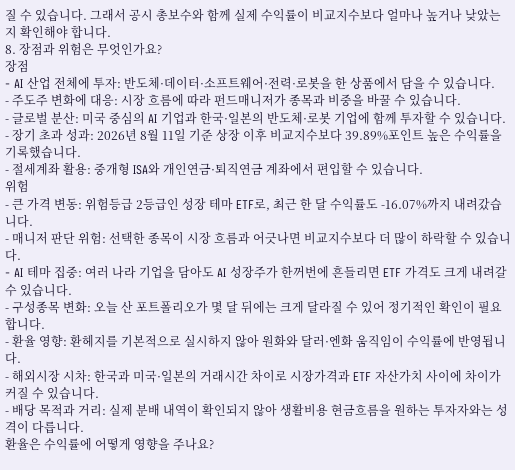질 수 있습니다. 그래서 공시 총보수와 함께 실제 수익률이 비교지수보다 얼마나 높거나 낮았는지 확인해야 합니다.
8. 장점과 위험은 무엇인가요?
장점
- AI 산업 전체에 투자: 반도체·데이터·소프트웨어·전력·로봇을 한 상품에서 담을 수 있습니다.
- 주도주 변화에 대응: 시장 흐름에 따라 펀드매니저가 종목과 비중을 바꿀 수 있습니다.
- 글로벌 분산: 미국 중심의 AI 기업과 한국·일본의 반도체·로봇 기업에 함께 투자할 수 있습니다.
- 장기 초과 성과: 2026년 8월 11일 기준 상장 이후 비교지수보다 39.89%포인트 높은 수익률을 기록했습니다.
- 절세계좌 활용: 중개형 ISA와 개인연금·퇴직연금 계좌에서 편입할 수 있습니다.
위험
- 큰 가격 변동: 위험등급 2등급인 성장 테마 ETF로, 최근 한 달 수익률도 -16.07%까지 내려갔습니다.
- 매니저 판단 위험: 선택한 종목이 시장 흐름과 어긋나면 비교지수보다 더 많이 하락할 수 있습니다.
- AI 테마 집중: 여러 나라 기업을 담아도 AI 성장주가 한꺼번에 흔들리면 ETF 가격도 크게 내려갈 수 있습니다.
- 구성종목 변화: 오늘 산 포트폴리오가 몇 달 뒤에는 크게 달라질 수 있어 정기적인 확인이 필요합니다.
- 환율 영향: 환헤지를 기본적으로 실시하지 않아 원화와 달러·엔화 움직임이 수익률에 반영됩니다.
- 해외시장 시차: 한국과 미국·일본의 거래시간 차이로 시장가격과 ETF 자산가치 사이에 차이가 커질 수 있습니다.
- 배당 목적과 거리: 실제 분배 내역이 확인되지 않아 생활비용 현금흐름을 원하는 투자자와는 성격이 다릅니다.
환율은 수익률에 어떻게 영향을 주나요?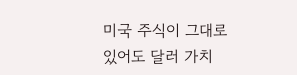미국 주식이 그대로 있어도 달러 가치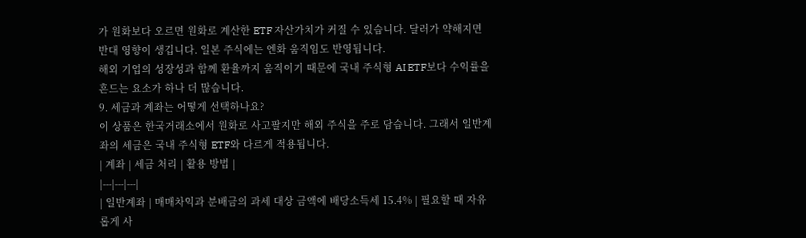가 원화보다 오르면 원화로 계산한 ETF 자산가치가 커질 수 있습니다. 달러가 약해지면 반대 영향이 생깁니다. 일본 주식에는 엔화 움직임도 반영됩니다.
해외 기업의 성장성과 함께 환율까지 움직이기 때문에 국내 주식형 AI ETF보다 수익률을 흔드는 요소가 하나 더 많습니다.
9. 세금과 계좌는 어떻게 선택하나요?
이 상품은 한국거래소에서 원화로 사고팔지만 해외 주식을 주로 담습니다. 그래서 일반계좌의 세금은 국내 주식형 ETF와 다르게 적용됩니다.
| 계좌 | 세금 처리 | 활용 방법 |
|---|---|---|
| 일반계좌 | 매매차익과 분배금의 과세 대상 금액에 배당소득세 15.4% | 필요할 때 자유롭게 사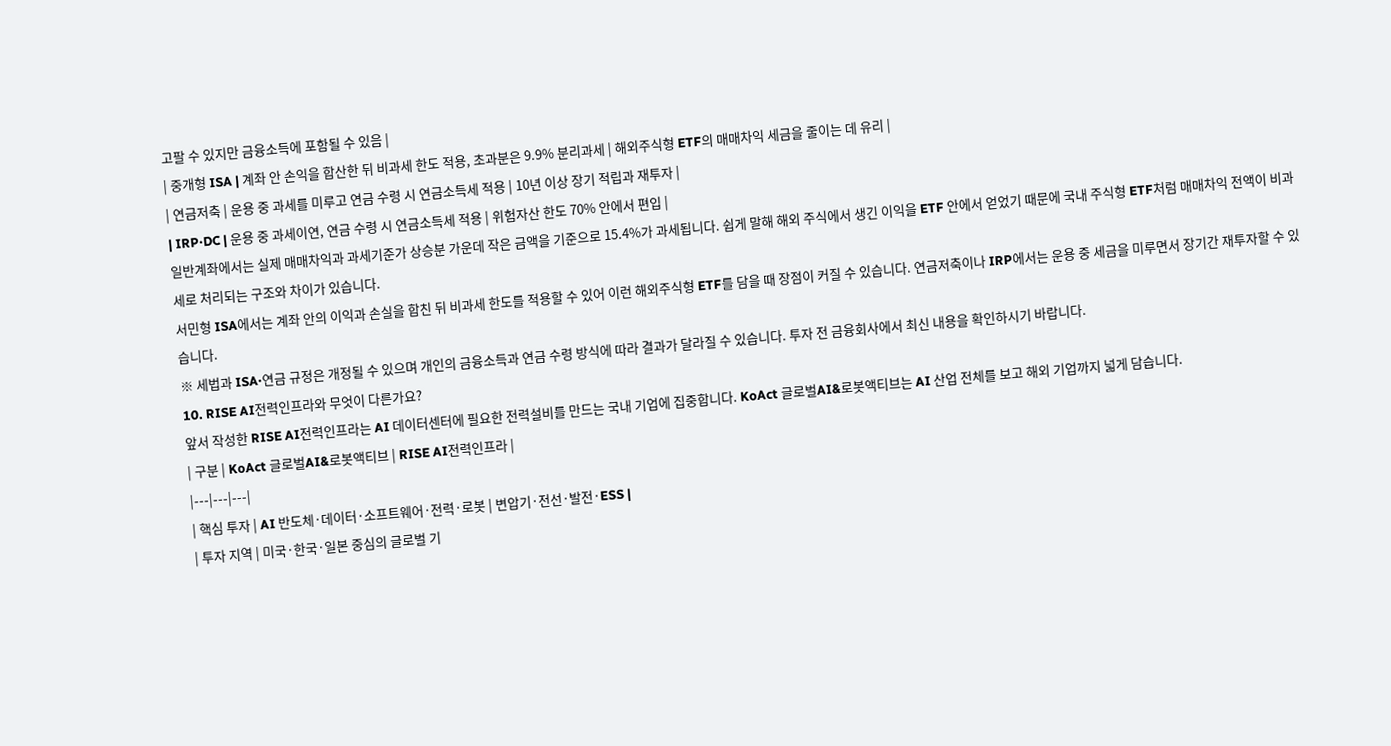고팔 수 있지만 금융소득에 포함될 수 있음 |
| 중개형 ISA | 계좌 안 손익을 합산한 뒤 비과세 한도 적용, 초과분은 9.9% 분리과세 | 해외주식형 ETF의 매매차익 세금을 줄이는 데 유리 |
| 연금저축 | 운용 중 과세를 미루고 연금 수령 시 연금소득세 적용 | 10년 이상 장기 적립과 재투자 |
| IRP·DC | 운용 중 과세이연, 연금 수령 시 연금소득세 적용 | 위험자산 한도 70% 안에서 편입 |
일반계좌에서는 실제 매매차익과 과세기준가 상승분 가운데 작은 금액을 기준으로 15.4%가 과세됩니다. 쉽게 말해 해외 주식에서 생긴 이익을 ETF 안에서 얻었기 때문에 국내 주식형 ETF처럼 매매차익 전액이 비과세로 처리되는 구조와 차이가 있습니다.
서민형 ISA에서는 계좌 안의 이익과 손실을 합친 뒤 비과세 한도를 적용할 수 있어 이런 해외주식형 ETF를 담을 때 장점이 커질 수 있습니다. 연금저축이나 IRP에서는 운용 중 세금을 미루면서 장기간 재투자할 수 있습니다.
※ 세법과 ISA·연금 규정은 개정될 수 있으며 개인의 금융소득과 연금 수령 방식에 따라 결과가 달라질 수 있습니다. 투자 전 금융회사에서 최신 내용을 확인하시기 바랍니다.
10. RISE AI전력인프라와 무엇이 다른가요?
앞서 작성한 RISE AI전력인프라는 AI 데이터센터에 필요한 전력설비를 만드는 국내 기업에 집중합니다. KoAct 글로벌AI&로봇액티브는 AI 산업 전체를 보고 해외 기업까지 넓게 담습니다.
| 구분 | KoAct 글로벌AI&로봇액티브 | RISE AI전력인프라 |
|---|---|---|
| 핵심 투자 | AI 반도체·데이터·소프트웨어·전력·로봇 | 변압기·전선·발전·ESS |
| 투자 지역 | 미국·한국·일본 중심의 글로벌 기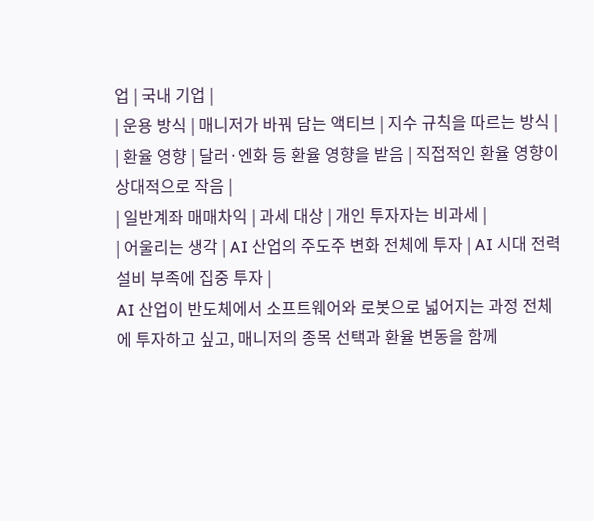업 | 국내 기업 |
| 운용 방식 | 매니저가 바꿔 담는 액티브 | 지수 규칙을 따르는 방식 |
| 환율 영향 | 달러·엔화 등 환율 영향을 받음 | 직접적인 환율 영향이 상대적으로 작음 |
| 일반계좌 매매차익 | 과세 대상 | 개인 투자자는 비과세 |
| 어울리는 생각 | AI 산업의 주도주 변화 전체에 투자 | AI 시대 전력설비 부족에 집중 투자 |
AI 산업이 반도체에서 소프트웨어와 로봇으로 넓어지는 과정 전체에 투자하고 싶고, 매니저의 종목 선택과 환율 변동을 함께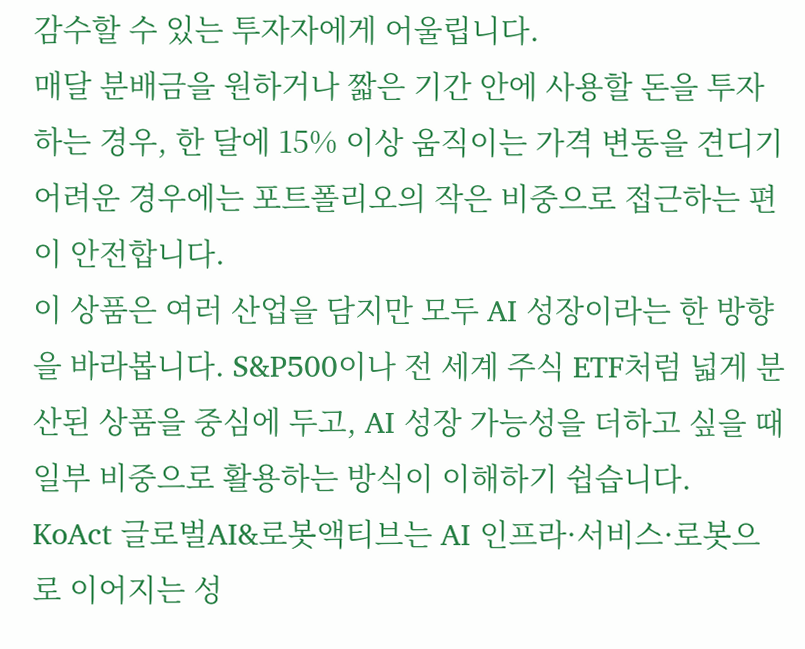감수할 수 있는 투자자에게 어울립니다.
매달 분배금을 원하거나 짧은 기간 안에 사용할 돈을 투자하는 경우, 한 달에 15% 이상 움직이는 가격 변동을 견디기 어려운 경우에는 포트폴리오의 작은 비중으로 접근하는 편이 안전합니다.
이 상품은 여러 산업을 담지만 모두 AI 성장이라는 한 방향을 바라봅니다. S&P500이나 전 세계 주식 ETF처럼 넓게 분산된 상품을 중심에 두고, AI 성장 가능성을 더하고 싶을 때 일부 비중으로 활용하는 방식이 이해하기 쉽습니다.
KoAct 글로벌AI&로봇액티브는 AI 인프라·서비스·로봇으로 이어지는 성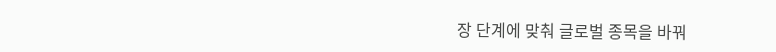장 단계에 맞춰 글로벌 종목을 바꿔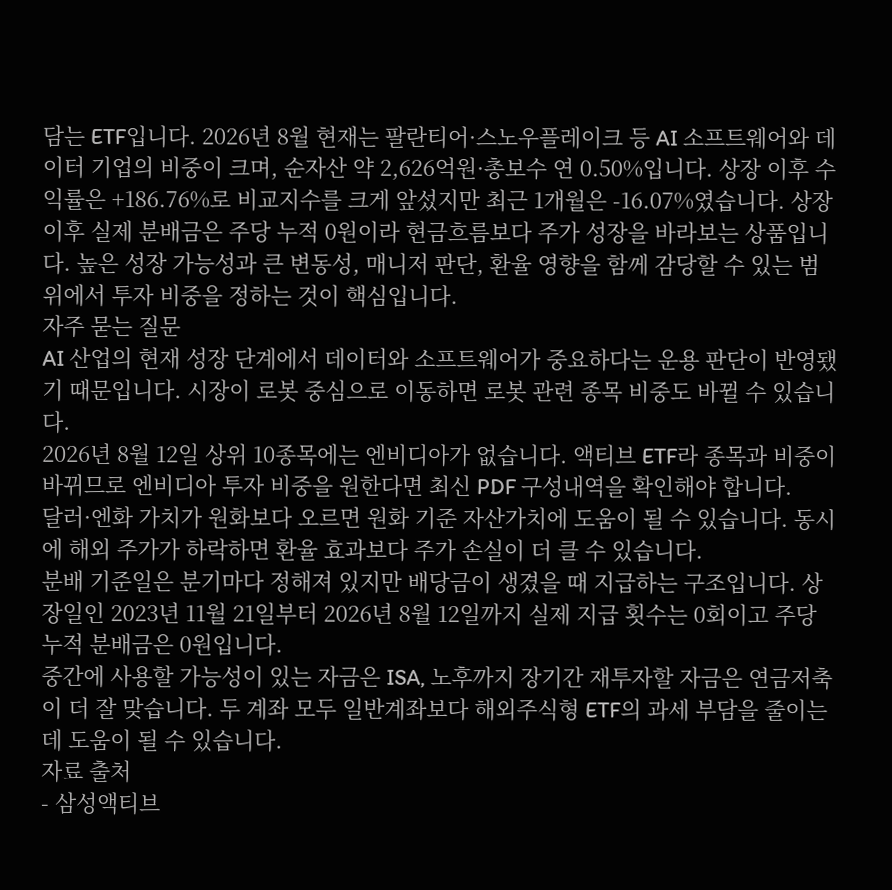담는 ETF입니다. 2026년 8월 현재는 팔란티어·스노우플레이크 등 AI 소프트웨어와 데이터 기업의 비중이 크며, 순자산 약 2,626억원·총보수 연 0.50%입니다. 상장 이후 수익률은 +186.76%로 비교지수를 크게 앞섰지만 최근 1개월은 -16.07%였습니다. 상장 이후 실제 분배금은 주당 누적 0원이라 현금흐름보다 주가 성장을 바라보는 상품입니다. 높은 성장 가능성과 큰 변동성, 매니저 판단, 환율 영향을 함께 감당할 수 있는 범위에서 투자 비중을 정하는 것이 핵심입니다.
자주 묻는 질문
AI 산업의 현재 성장 단계에서 데이터와 소프트웨어가 중요하다는 운용 판단이 반영됐기 때문입니다. 시장이 로봇 중심으로 이동하면 로봇 관련 종목 비중도 바뀔 수 있습니다.
2026년 8월 12일 상위 10종목에는 엔비디아가 없습니다. 액티브 ETF라 종목과 비중이 바뀌므로 엔비디아 투자 비중을 원한다면 최신 PDF 구성내역을 확인해야 합니다.
달러·엔화 가치가 원화보다 오르면 원화 기준 자산가치에 도움이 될 수 있습니다. 동시에 해외 주가가 하락하면 환율 효과보다 주가 손실이 더 클 수 있습니다.
분배 기준일은 분기마다 정해져 있지만 배당금이 생겼을 때 지급하는 구조입니다. 상장일인 2023년 11월 21일부터 2026년 8월 12일까지 실제 지급 횟수는 0회이고 주당 누적 분배금은 0원입니다.
중간에 사용할 가능성이 있는 자금은 ISA, 노후까지 장기간 재투자할 자금은 연금저축이 더 잘 맞습니다. 두 계좌 모두 일반계좌보다 해외주식형 ETF의 과세 부담을 줄이는 데 도움이 될 수 있습니다.
자료 출처
- 삼성액티브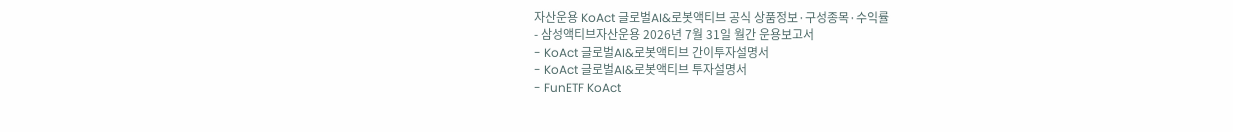자산운용 KoAct 글로벌AI&로봇액티브 공식 상품정보·구성종목·수익률
- 삼성액티브자산운용 2026년 7월 31일 월간 운용보고서
- KoAct 글로벌AI&로봇액티브 간이투자설명서
- KoAct 글로벌AI&로봇액티브 투자설명서
- FunETF KoAct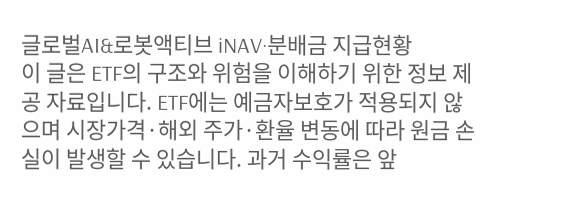글로벌AI&로봇액티브 iNAV·분배금 지급현황
이 글은 ETF의 구조와 위험을 이해하기 위한 정보 제공 자료입니다. ETF에는 예금자보호가 적용되지 않으며 시장가격·해외 주가·환율 변동에 따라 원금 손실이 발생할 수 있습니다. 과거 수익률은 앞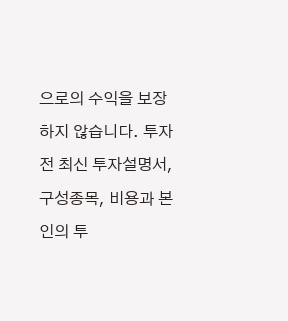으로의 수익을 보장하지 않습니다. 투자 전 최신 투자설명서, 구성종목, 비용과 본인의 투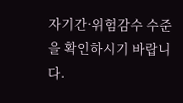자기간·위험감수 수준을 확인하시기 바랍니다.